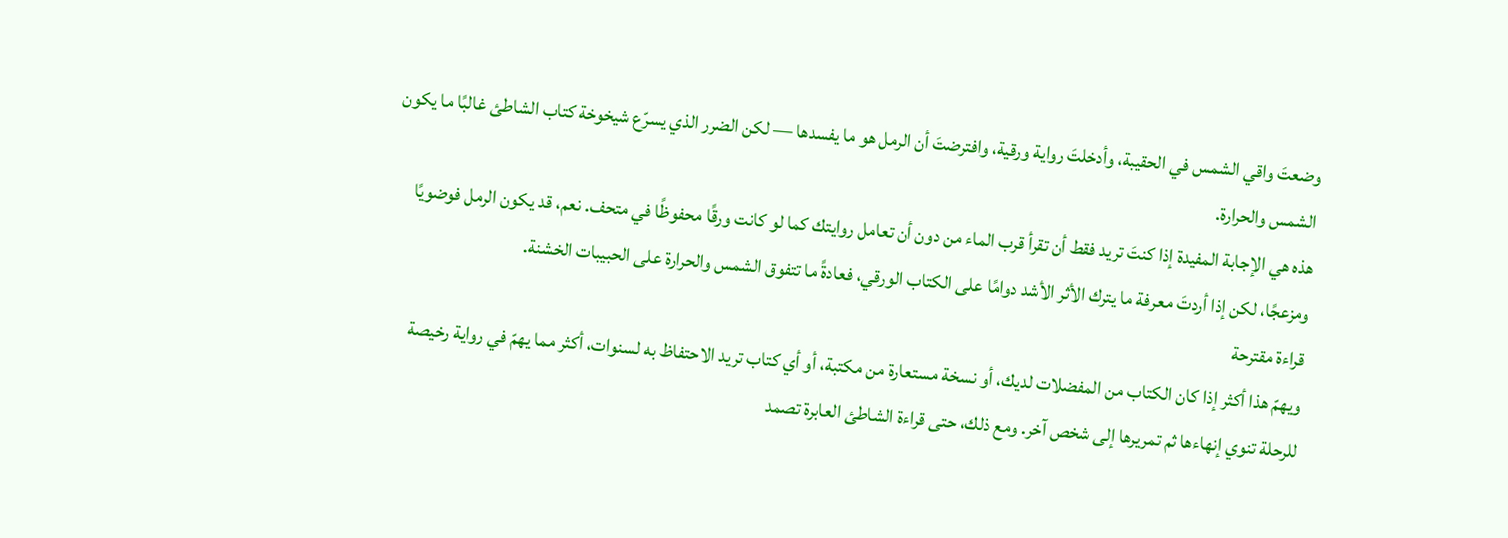وضعتَ واقي الشمس في الحقيبة، وأدخلتَ رواية ورقية، وافترضتَ أن الرمل هو ما يفسدها — لكن الضرر الذي يسرّع شيخوخة كتاب الشاطئ غالبًا ما يكون الشمس والحرارة.
هذه هي الإجابة المفيدة إذا كنتَ تريد فقط أن تقرأ قرب الماء من دون أن تعامل روايتك كما لو كانت ورقًا محفوظًا في متحف. نعم، قد يكون الرمل فوضويًا ومزعجًا، لكن إذا أردتَ معرفة ما يترك الأثر الأشد دوامًا على الكتاب الورقي، فعادةً ما تتفوق الشمس والحرارة على الحبيبات الخشنة.
قراءة مقترحة
ويهمّ هذا أكثر إذا كان الكتاب من المفضلات لديك، أو نسخة مستعارة من مكتبة، أو أي كتاب تريد الاحتفاظ به لسنوات، أكثر مما يهمّ في رواية رخيصة للرحلة تنوي إنهاءها ثم تمريرها إلى شخص آخر. ومع ذلك، حتى قراءة الشاطئ العابرة تصمد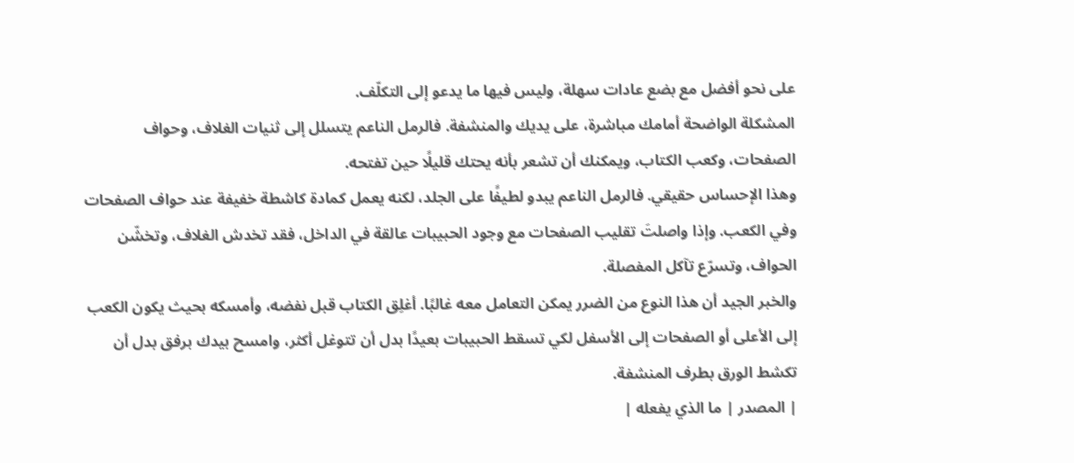على نحو أفضل مع بضع عادات سهلة، وليس فيها ما يدعو إلى التكلّف.
المشكلة الواضحة أمامك مباشرة، على يديك والمنشفة. فالرمل الناعم يتسلل إلى ثنيات الغلاف، وحواف الصفحات، وكعب الكتاب، ويمكنك أن تشعر بأنه يحتك قليلًا حين تفتحه.
وهذا الإحساس حقيقي. فالرمل الناعم يبدو لطيفًا على الجلد، لكنه يعمل كمادة كاشطة خفيفة عند حواف الصفحات وفي الكعب. وإذا واصلتَ تقليب الصفحات مع وجود الحبيبات عالقة في الداخل، فقد تخدش الغلاف، وتخشّن الحواف، وتسرّع تآكل المفصلة.
والخبر الجيد أن هذا النوع من الضرر يمكن التعامل معه غالبًا. أغلِق الكتاب قبل نفضه، وأمسكه بحيث يكون الكعب إلى الأعلى أو الصفحات إلى الأسفل لكي تسقط الحبيبات بعيدًا بدل أن تتوغل أكثر، وامسح بيدك برفق بدل أن تكشط الورق بطرف المنشفة.
| المصدر | ما الذي يفعله |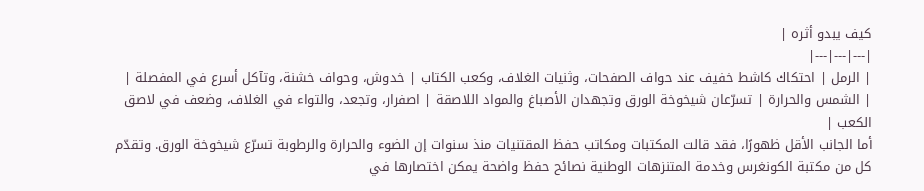كيف يبدو أثره |
|---|---|---|
| الرمل | احتكاك كاشط خفيف عند حواف الصفحات، وثنيات الغلاف، وكعب الكتاب | خدوش، وحواف خشنة، وتآكل أسرع في المفصلة |
| الشمس والحرارة | تسرّعان شيخوخة الورق وتجهدان الأصباغ والمواد اللاصقة | اصفرار، وتجعد، والتواء في الغلاف، وضعف في لاصق الكعب |
أما الجانب الأقل ظهورًا، فقد قالت المكتبات ومكاتب حفظ المقتنيات منذ سنوات إن الضوء والحرارة والرطوبة تسرّع شيخوخة الورق. وتقدّم كل من مكتبة الكونغرس وخدمة المتنزهات الوطنية نصائح حفظ واضحة يمكن اختصارها في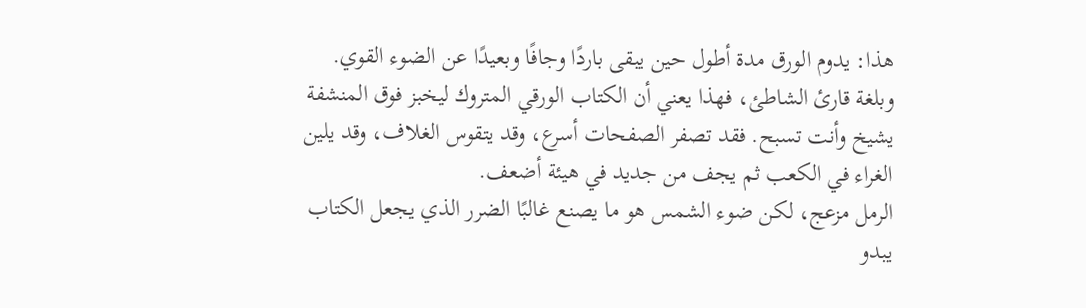هذا: يدوم الورق مدة أطول حين يبقى باردًا وجافًا وبعيدًا عن الضوء القوي.
وبلغة قارئ الشاطئ، فهذا يعني أن الكتاب الورقي المتروك ليخبز فوق المنشفة يشيخ وأنت تسبح. فقد تصفر الصفحات أسرع، وقد يتقوس الغلاف، وقد يلين الغراء في الكعب ثم يجف من جديد في هيئة أضعف.
الرمل مزعج، لكن ضوء الشمس هو ما يصنع غالبًا الضرر الذي يجعل الكتاب يبدو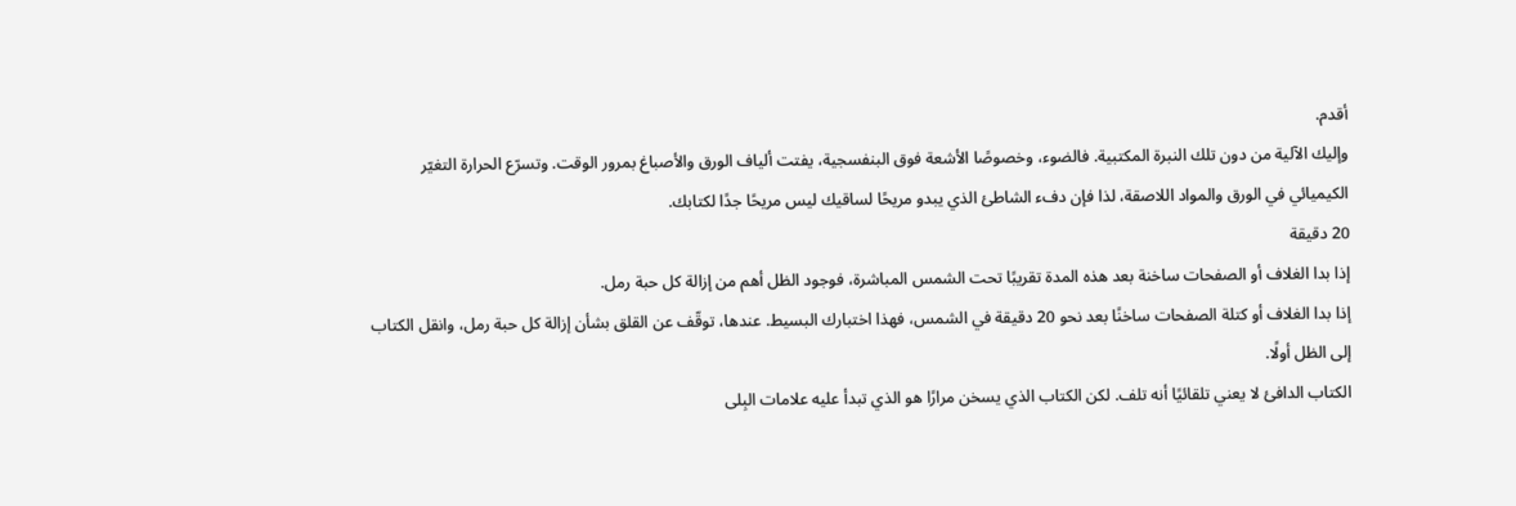أقدم.
وإليك الآلية من دون تلك النبرة المكتبية. فالضوء، وخصوصًا الأشعة فوق البنفسجية، يفتت ألياف الورق والأصباغ بمرور الوقت. وتسرّع الحرارة التغيّر الكيميائي في الورق والمواد اللاصقة، لذا فإن دفء الشاطئ الذي يبدو مريحًا لساقيك ليس مريحًا جدًا لكتابك.
20 دقيقة
إذا بدا الغلاف أو الصفحات ساخنة بعد هذه المدة تقريبًا تحت الشمس المباشرة، فوجود الظل أهم من إزالة كل حبة رمل.
إذا بدا الغلاف أو كتلة الصفحات ساخنًا بعد نحو 20 دقيقة في الشمس، فهذا اختبارك البسيط. عندها، توقّف عن القلق بشأن إزالة كل حبة رمل، وانقل الكتاب إلى الظل أولًا.
الكتاب الدافئ لا يعني تلقائيًا أنه تلف. لكن الكتاب الذي يسخن مرارًا هو الذي تبدأ عليه علامات البِلى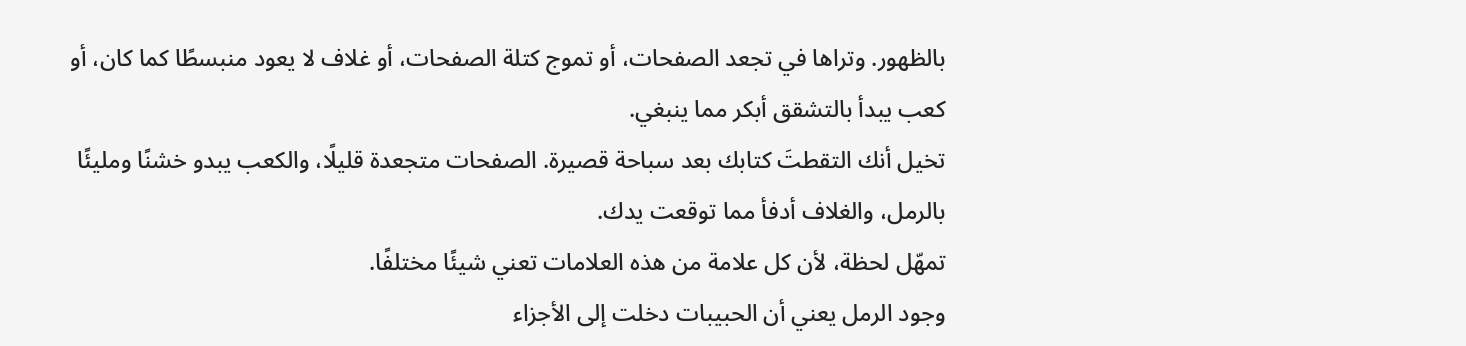بالظهور. وتراها في تجعد الصفحات، أو تموج كتلة الصفحات، أو غلاف لا يعود منبسطًا كما كان، أو كعب يبدأ بالتشقق أبكر مما ينبغي.
تخيل أنك التقطتَ كتابك بعد سباحة قصيرة. الصفحات متجعدة قليلًا، والكعب يبدو خشنًا ومليئًا بالرمل، والغلاف أدفأ مما توقعت يدك.
تمهّل لحظة، لأن كل علامة من هذه العلامات تعني شيئًا مختلفًا.
وجود الرمل يعني أن الحبيبات دخلت إلى الأجزاء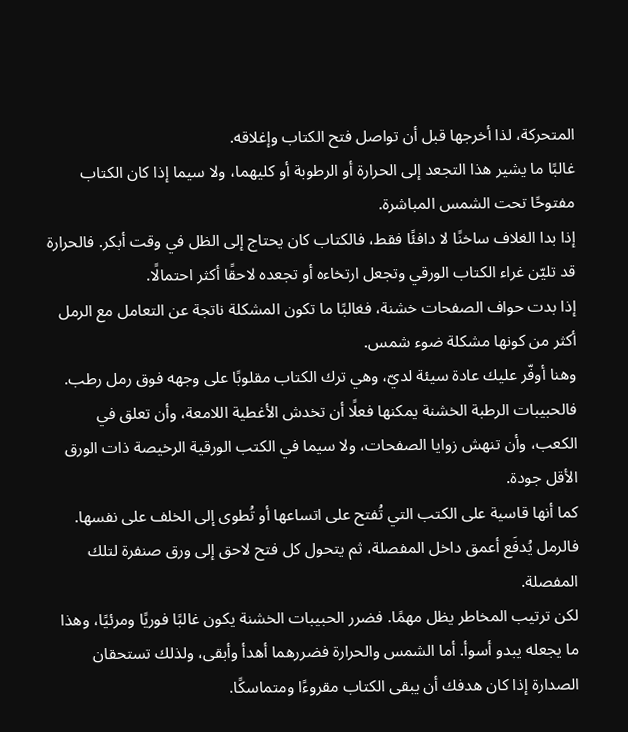المتحركة، لذا أخرجها قبل أن تواصل فتح الكتاب وإغلاقه.
غالبًا ما يشير هذا التجعد إلى الحرارة أو الرطوبة أو كليهما، ولا سيما إذا كان الكتاب مفتوحًا تحت الشمس المباشرة.
إذا بدا الغلاف ساخنًا لا دافئًا فقط، فالكتاب كان يحتاج إلى الظل في وقت أبكر. فالحرارة قد تليّن غراء الكتاب الورقي وتجعل ارتخاءه أو تجعده لاحقًا أكثر احتمالًا.
إذا بدت حواف الصفحات خشنة، فغالبًا ما تكون المشكلة ناتجة عن التعامل مع الرمل أكثر من كونها مشكلة ضوء شمس.
وهنا أوفّر عليك عادة سيئة لديّ، وهي ترك الكتاب مقلوبًا على وجهه فوق رمل رطب. فالحبيبات الرطبة الخشنة يمكنها فعلًا أن تخدش الأغطية اللامعة، وأن تعلق في الكعب، وأن تنهش زوايا الصفحات، ولا سيما في الكتب الورقية الرخيصة ذات الورق الأقل جودة.
كما أنها قاسية على الكتب التي تُفتح على اتساعها أو تُطوى إلى الخلف على نفسها. فالرمل يُدفَع أعمق داخل المفصلة، ثم يتحول كل فتح لاحق إلى ورق صنفرة لتلك المفصلة.
لكن ترتيب المخاطر يظل مهمًا. فضرر الحبيبات الخشنة يكون غالبًا فوريًا ومرئيًا، وهذا ما يجعله يبدو أسوأ. أما الشمس والحرارة فضررهما أهدأ وأبقى، ولذلك تستحقان الصدارة إذا كان هدفك أن يبقى الكتاب مقروءًا ومتماسكًا.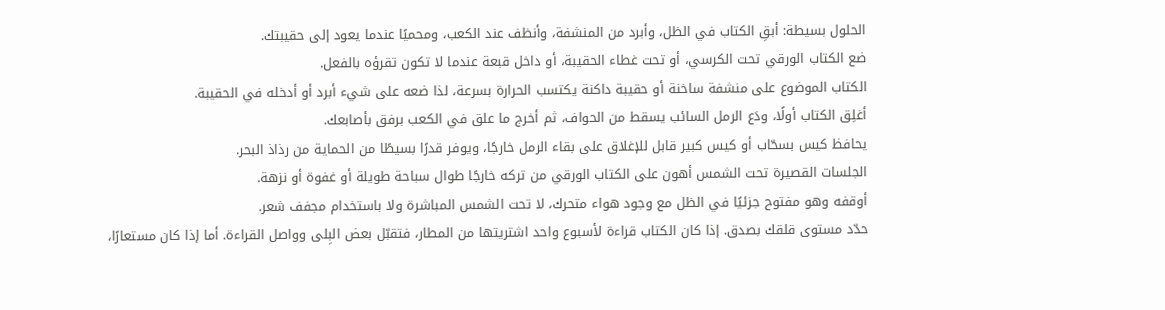الحلول بسيطة: أبقِ الكتاب في الظل، وأبرد من المنشفة، وأنظف عند الكعب، ومحميًا عندما يعود إلى حقيبتك.
ضع الكتاب الورقي تحت الكرسي، أو تحت غطاء الحقيبة، أو داخل قبعة عندما لا تكون تقرؤه بالفعل.
الكتاب الموضوع على منشفة ساخنة أو حقيبة داكنة يكتسب الحرارة بسرعة، لذا ضعه على شيء أبرد أو أدخله في الحقيبة.
أغلِق الكتاب أولًا، ودَع الرمل السائب يسقط من الحواف، ثم أخرج ما علق في الكعب برفق بأصابعك.
يحافظ كيس بسحّاب أو كيس كبير قابل للإغلاق على بقاء الرمل خارجًا، ويوفر قدرًا بسيطًا من الحماية من رذاذ البحر.
الجلسات القصيرة تحت الشمس أهون على الكتاب الورقي من تركه خارجًا طوال سباحة طويلة أو غفوة أو نزهة.
أوقفه وهو مفتوح جزئيًا في الظل مع وجود هواء متحرك، لا تحت الشمس المباشرة ولا باستخدام مجفف شعر.
حدّد مستوى قلقك بصدق. إذا كان الكتاب قراءة لأسبوع واحد اشتريتها من المطار، فتقبّل بعض البِلى وواصل القراءة. أما إذا كان مستعارًا،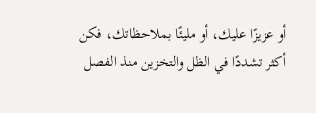أو عزيزًا عليك، أو مليئًا بملاحظاتك، فكن أكثر تشددًا في الظل والتخزين منذ الفصل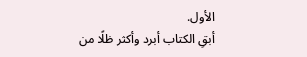الأول.
أبقِ الكتاب أبرد وأكثر ظلًا من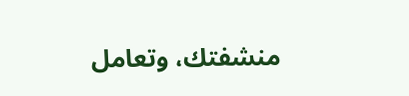منشفتك، وتعامل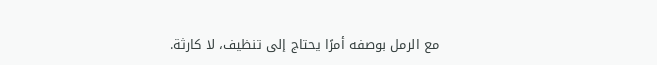مع الرمل بوصفه أمرًا يحتاج إلى تنظيف، لا كارثة.